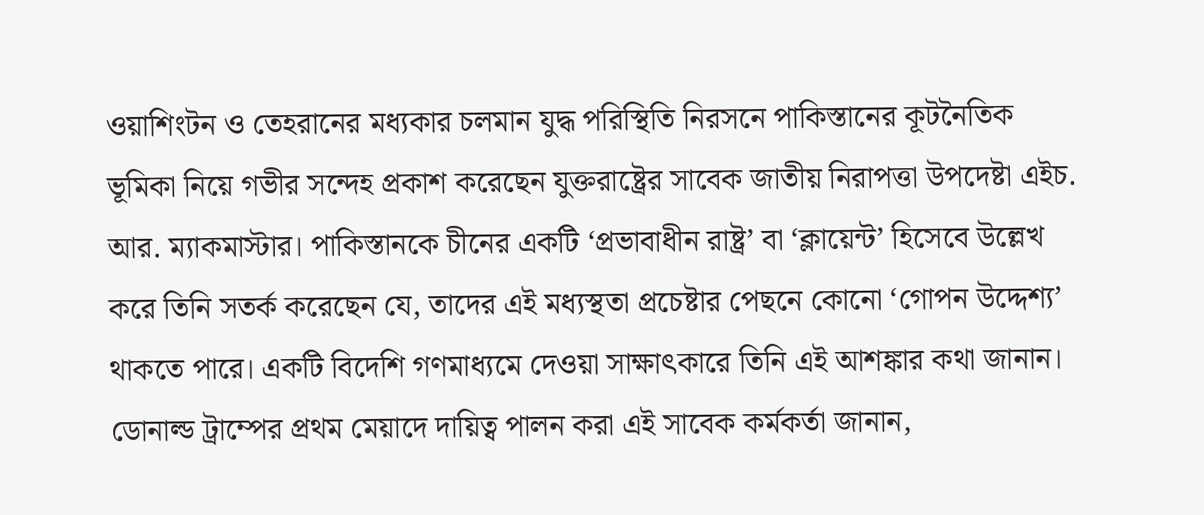ওয়াশিংটন ও তেহরানের মধ্যকার চলমান যুদ্ধ পরিস্থিতি নিরসনে পাকিস্তানের কূটনৈতিক ভূমিকা নিয়ে গভীর সন্দেহ প্রকাশ করেছেন যুক্তরাষ্ট্রের সাবেক জাতীয় নিরাপত্তা উপদেষ্টা এইচ. আর. ম্যাকমাস্টার। পাকিস্তানকে চীনের একটি ‘প্রভাবাধীন রাষ্ট্র’ বা ‘ক্লায়েন্ট’ হিসেবে উল্লেখ করে তিনি সতর্ক করেছেন যে, তাদের এই মধ্যস্থতা প্রচেষ্টার পেছনে কোনো ‘গোপন উদ্দেশ্য’ থাকতে পারে। একটি বিদেশি গণমাধ্যমে দেওয়া সাক্ষাৎকারে তিনি এই আশঙ্কার কথা জানান।
ডোনাল্ড ট্রাম্পের প্রথম মেয়াদে দায়িত্ব পালন করা এই সাবেক কর্মকর্তা জানান,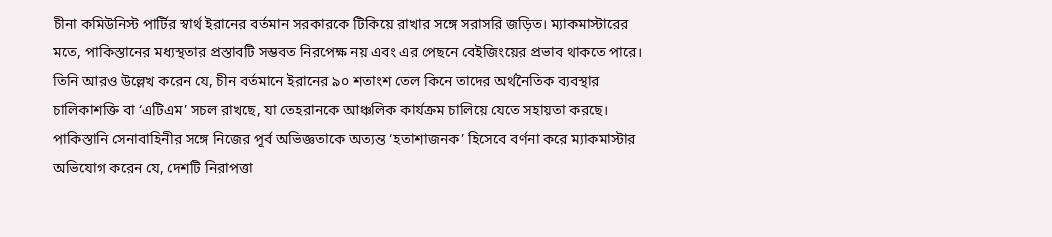চীনা কমিউনিস্ট পার্টির স্বার্থ ইরানের বর্তমান সরকারকে টিকিয়ে রাখার সঙ্গে সরাসরি জড়িত। ম্যাকমাস্টারের মতে, পাকিস্তানের মধ্যস্থতার প্রস্তাবটি সম্ভবত নিরপেক্ষ নয় এবং এর পেছনে বেইজিংয়ের প্রভাব থাকতে পারে। তিনি আরও উল্লেখ করেন যে, চীন বর্তমানে ইরানের ৯০ শতাংশ তেল কিনে তাদের অর্থনৈতিক ব্যবস্থার চালিকাশক্তি বা ‘এটিএম’ সচল রাখছে, যা তেহরানকে আঞ্চলিক কার্যক্রম চালিয়ে যেতে সহায়তা করছে।
পাকিস্তানি সেনাবাহিনীর সঙ্গে নিজের পূর্ব অভিজ্ঞতাকে অত্যন্ত ‘হতাশাজনক’ হিসেবে বর্ণনা করে ম্যাকমাস্টার অভিযোগ করেন যে, দেশটি নিরাপত্তা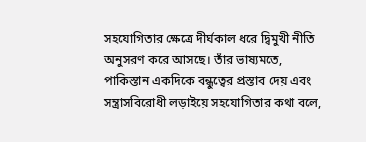সহযোগিতার ক্ষেত্রে দীর্ঘকাল ধরে দ্বিমুখী নীতি অনুসরণ করে আসছে। তাঁর ভাষ্যমতে, পাকিস্তান একদিকে বন্ধুত্বের প্রস্তাব দেয় এবং সন্ত্রাসবিরোধী লড়াইয়ে সহযোগিতার কথা বলে,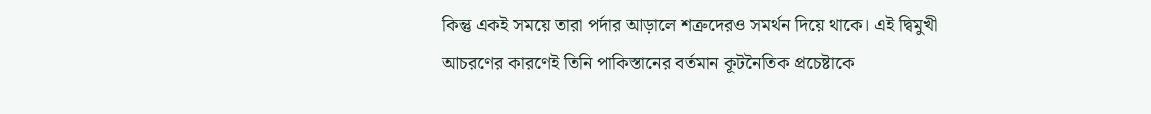কিন্তু একই সময়ে তারা পর্দার আড়ালে শত্রুদেরও সমর্থন দিয়ে থাকে। এই দ্বিমুখী আচরণের কারণেই তিনি পাকিস্তানের বর্তমান কূটনৈতিক প্রচেষ্টাকে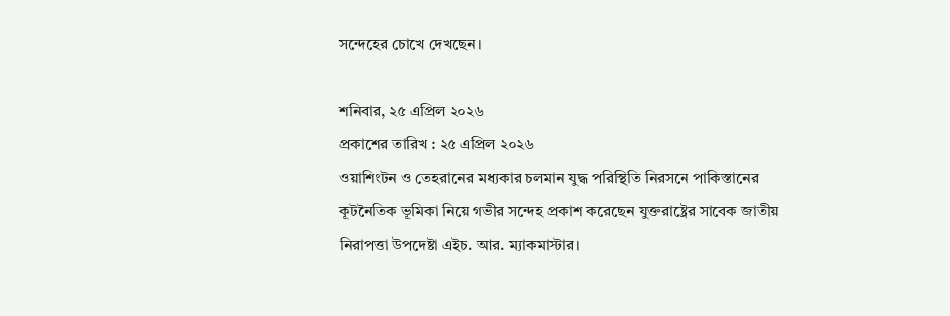সন্দেহের চোখে দেখছেন।

শনিবার, ২৫ এপ্রিল ২০২৬
প্রকাশের তারিখ : ২৫ এপ্রিল ২০২৬
ওয়াশিংটন ও তেহরানের মধ্যকার চলমান যুদ্ধ পরিস্থিতি নিরসনে পাকিস্তানের কূটনৈতিক ভূমিকা নিয়ে গভীর সন্দেহ প্রকাশ করেছেন যুক্তরাষ্ট্রের সাবেক জাতীয় নিরাপত্তা উপদেষ্টা এইচ. আর. ম্যাকমাস্টার।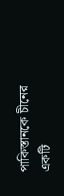পাকিস্তানকে চীনের একটি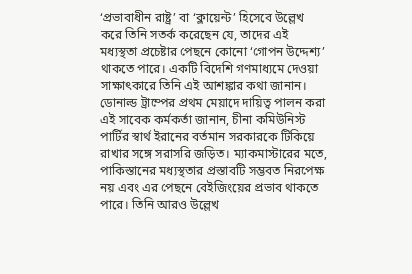‘প্রভাবাধীন রাষ্ট্র’ বা ‘ক্লায়েন্ট’ হিসেবে উল্লেখ করে তিনি সতর্ক করেছেন যে, তাদের এই মধ্যস্থতা প্রচেষ্টার পেছনে কোনো ‘গোপন উদ্দেশ্য’ থাকতে পারে। একটি বিদেশি গণমাধ্যমে দেওয়া সাক্ষাৎকারে তিনি এই আশঙ্কার কথা জানান।
ডোনাল্ড ট্রাম্পের প্রথম মেয়াদে দায়িত্ব পালন করা এই সাবেক কর্মকর্তা জানান, চীনা কমিউনিস্ট পার্টির স্বার্থ ইরানের বর্তমান সরকারকে টিকিয়ে রাখার সঙ্গে সরাসরি জড়িত। ম্যাকমাস্টারের মতে, পাকিস্তানের মধ্যস্থতার প্রস্তাবটি সম্ভবত নিরপেক্ষ নয় এবং এর পেছনে বেইজিংয়ের প্রভাব থাকতে পারে। তিনি আরও উল্লেখ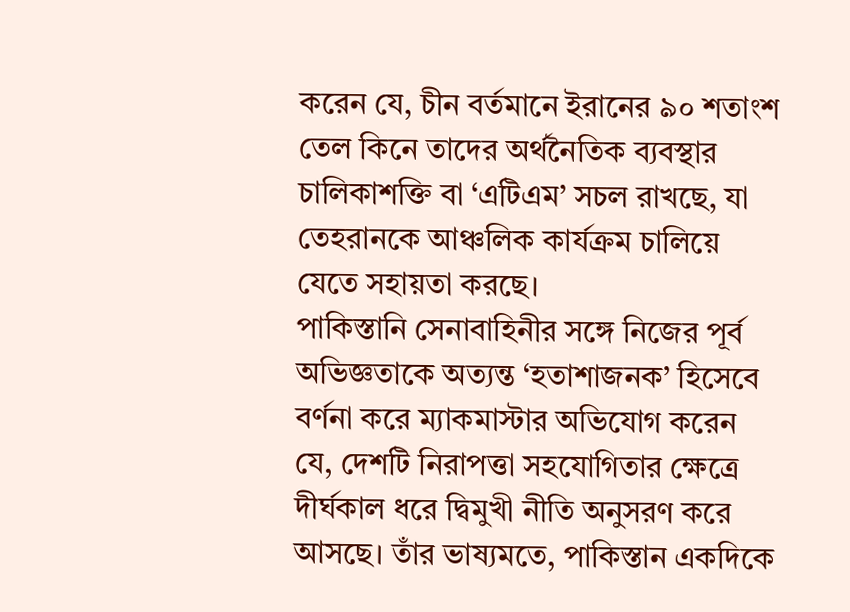করেন যে, চীন বর্তমানে ইরানের ৯০ শতাংশ তেল কিনে তাদের অর্থনৈতিক ব্যবস্থার চালিকাশক্তি বা ‘এটিএম’ সচল রাখছে, যা তেহরানকে আঞ্চলিক কার্যক্রম চালিয়ে যেতে সহায়তা করছে।
পাকিস্তানি সেনাবাহিনীর সঙ্গে নিজের পূর্ব অভিজ্ঞতাকে অত্যন্ত ‘হতাশাজনক’ হিসেবে বর্ণনা করে ম্যাকমাস্টার অভিযোগ করেন যে, দেশটি নিরাপত্তা সহযোগিতার ক্ষেত্রে দীর্ঘকাল ধরে দ্বিমুখী নীতি অনুসরণ করে আসছে। তাঁর ভাষ্যমতে, পাকিস্তান একদিকে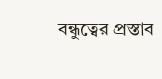বন্ধুত্বের প্রস্তাব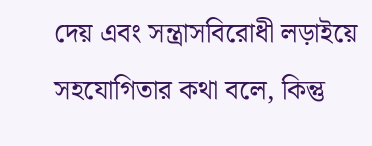দেয় এবং সন্ত্রাসবিরোধী লড়াইয়ে সহযোগিতার কথা বলে, কিন্তু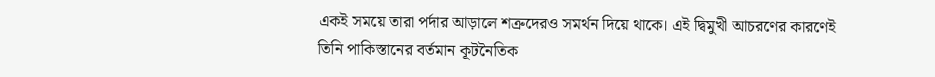একই সময়ে তারা পর্দার আড়ালে শত্রুদেরও সমর্থন দিয়ে থাকে। এই দ্বিমুখী আচরণের কারণেই তিনি পাকিস্তানের বর্তমান কূটনৈতিক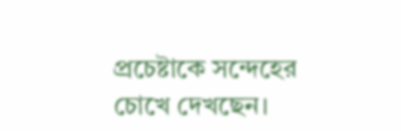প্রচেষ্টাকে সন্দেহের চোখে দেখছেন।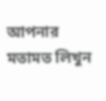আপনার মতামত লিখুন